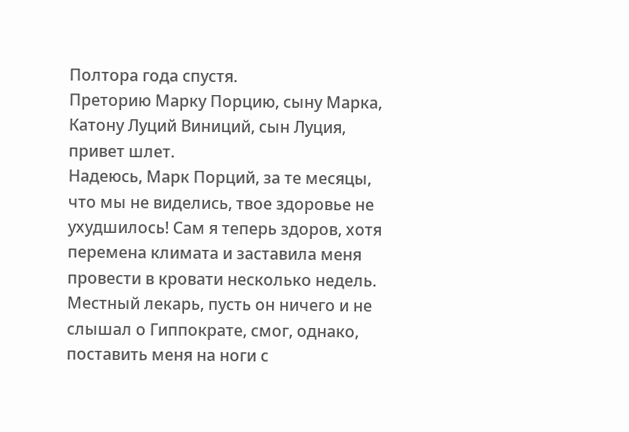Полтора года спустя.
Преторию Марку Порцию, сыну Марка, Катону Луций Виниций, сын Луция, привет шлет.
Надеюсь, Марк Порций, за те месяцы, что мы не виделись, твое здоровье не ухудшилось! Сам я теперь здоров, хотя перемена климата и заставила меня провести в кровати несколько недель. Местный лекарь, пусть он ничего и не слышал о Гиппократе, смог, однако, поставить меня на ноги с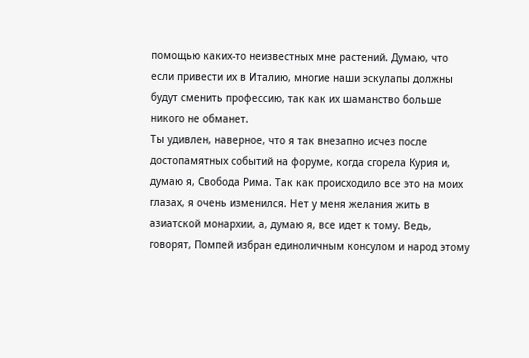помощью каких-то неизвестных мне растений. Думаю, что если привести их в Италию, многие наши эскулапы должны будут сменить профессию, так как их шаманство больше никого не обманет.
Ты удивлен, наверное, что я так внезапно исчез после достопамятных событий на форуме, когда сгорела Курия и, думаю я, Свобода Рима. Так как происходило все это на моих глазах, я очень изменился. Нет у меня желания жить в азиатской монархии, а, думаю я, все идет к тому. Ведь, говорят, Помпей избран единоличным консулом и народ этому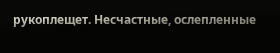рукоплещет. Несчастные, ослепленные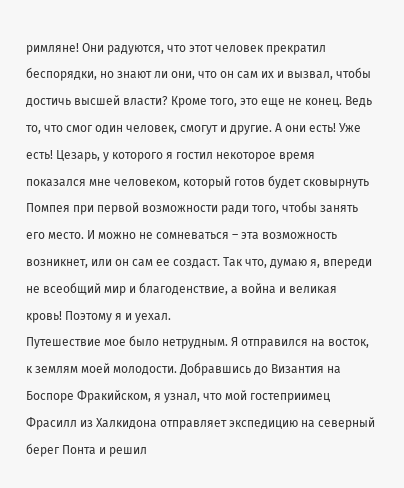римляне! Они радуются, что этот человек прекратил беспорядки, но знают ли они, что он сам их и вызвал, чтобы достичь высшей власти? Кроме того, это еще не конец. Ведь то, что смог один человек, смогут и другие. А они есть! Уже есть! Цезарь, у которого я гостил некоторое время показался мне человеком, который готов будет сковырнуть Помпея при первой возможности ради того, чтобы занять его место. И можно не сомневаться – эта возможность возникнет, или он сам ее создаст. Так что, думаю я, впереди не всеобщий мир и благоденствие, а война и великая кровь! Поэтому я и уехал.
Путешествие мое было нетрудным. Я отправился на восток, к землям моей молодости. Добравшись до Византия на Боспоре Фракийском, я узнал, что мой гостеприимец Фрасилл из Халкидона отправляет экспедицию на северный берег Понта и решил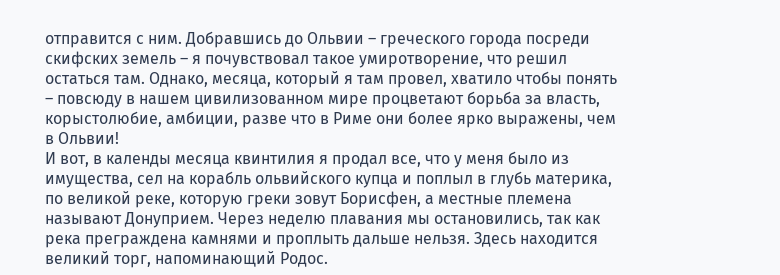отправится с ним. Добравшись до Ольвии – греческого города посреди скифских земель – я почувствовал такое умиротворение, что решил остаться там. Однако, месяца, который я там провел, хватило чтобы понять – повсюду в нашем цивилизованном мире процветают борьба за власть, корыстолюбие, амбиции, разве что в Риме они более ярко выражены, чем в Ольвии!
И вот, в календы месяца квинтилия я продал все, что у меня было из имущества, сел на корабль ольвийского купца и поплыл в глубь материка, по великой реке, которую греки зовут Борисфен, а местные племена называют Донуприем. Через неделю плавания мы остановились, так как река преграждена камнями и проплыть дальше нельзя. Здесь находится великий торг, напоминающий Родос.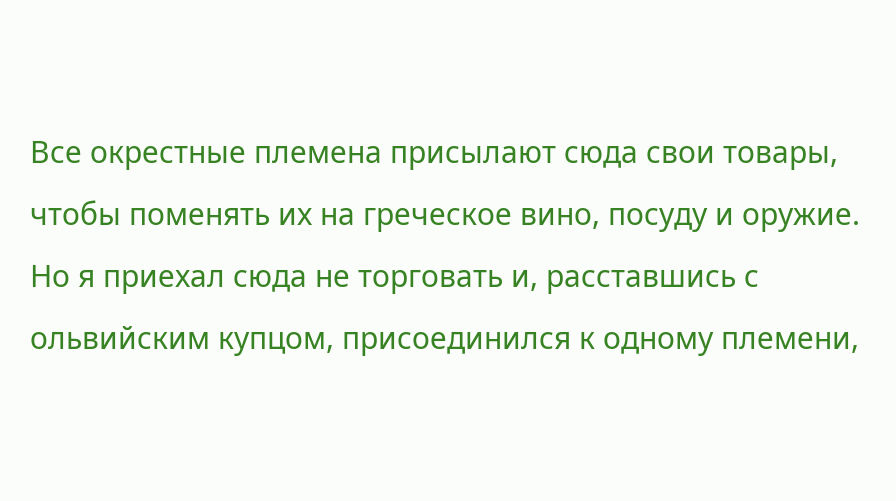Все окрестные племена присылают сюда свои товары, чтобы поменять их на греческое вино, посуду и оружие. Но я приехал сюда не торговать и, расставшись с ольвийским купцом, присоединился к одному племени,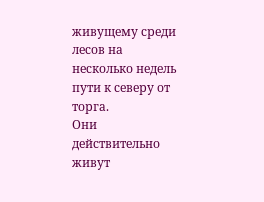живущему среди лесов на несколько недель пути к северу от торга.
Они действительно живут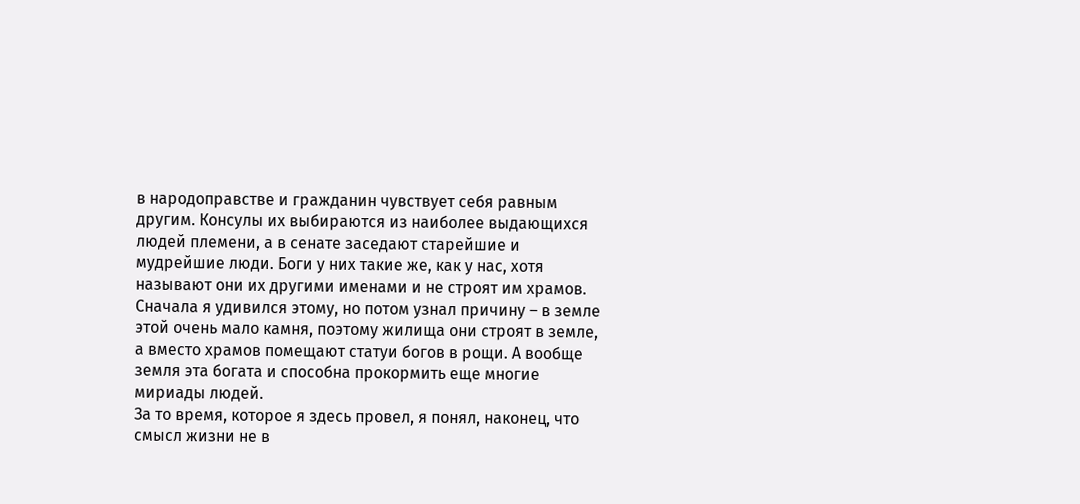в народоправстве и гражданин чувствует себя равным другим. Консулы их выбираются из наиболее выдающихся людей племени, а в сенате заседают старейшие и мудрейшие люди. Боги у них такие же, как у нас, хотя называют они их другими именами и не строят им храмов. Сначала я удивился этому, но потом узнал причину – в земле этой очень мало камня, поэтому жилища они строят в земле, а вместо храмов помещают статуи богов в рощи. А вообще земля эта богата и способна прокормить еще многие мириады людей.
За то время, которое я здесь провел, я понял, наконец, что смысл жизни не в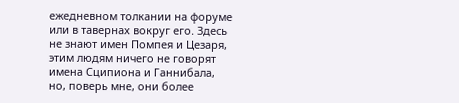ежедневном толкании на форуме или в тавернах вокруг его. Здесь не знают имен Помпея и Цезаря, этим людям ничего не говорят имена Сципиона и Ганнибала, но, поверь мне, они более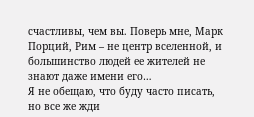счастливы, чем вы. Поверь мне, Марк Порций, Рим – не центр вселенной, и большинство людей ее жителей не знают даже имени его…
Я не обещаю, что буду часто писать, но все же жди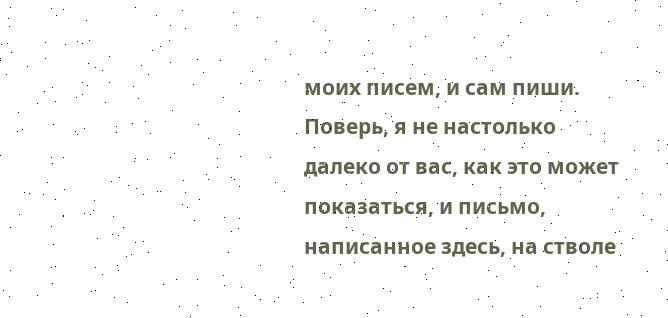моих писем, и сам пиши. Поверь, я не настолько далеко от вас, как это может показаться, и письмо, написанное здесь, на стволе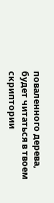поваленного дерева, будет читаться в твоем скриптории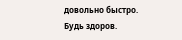довольно быстро.
Будь здоров.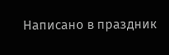Написано в праздник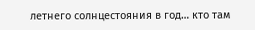летнего солнцестояния в год… кто там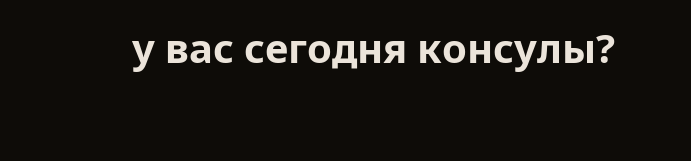у вас сегодня консулы?